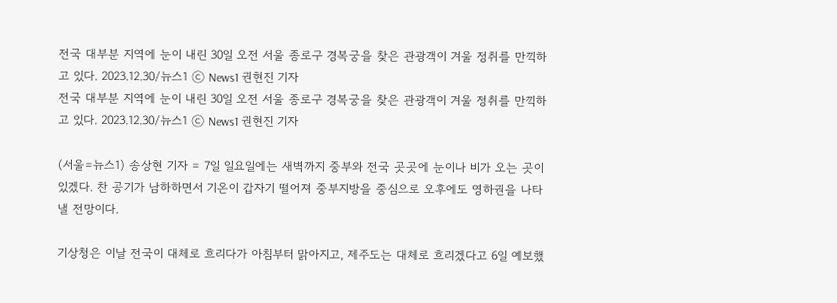전국 대부분 지역에 눈이 내린 30일 오전 서울 종로구 경복궁을 찾은 관광객이 겨울 정취를 만끽하고 있다. 2023.12.30/뉴스1 ⓒ News1 권현진 기자
전국 대부분 지역에 눈이 내린 30일 오전 서울 종로구 경복궁을 찾은 관광객이 겨울 정취를 만끽하고 있다. 2023.12.30/뉴스1 ⓒ News1 권현진 기자

(서울=뉴스1) 송상현 기자 = 7일 일요일에는 새벽까지 중부와 전국 곳곳에 눈이나 비가 오는 곳이 있겠다. 찬 공기가 남하하면서 기온이 갑자기 떨어져 중부지방을 중심으로 오후에도 영하권을 나타낼 전망이다.

기상청은 이날 전국이 대체로 흐리다가 아침부터 맑아지고, 제주도는 대체로 흐리겠다고 6일 예보했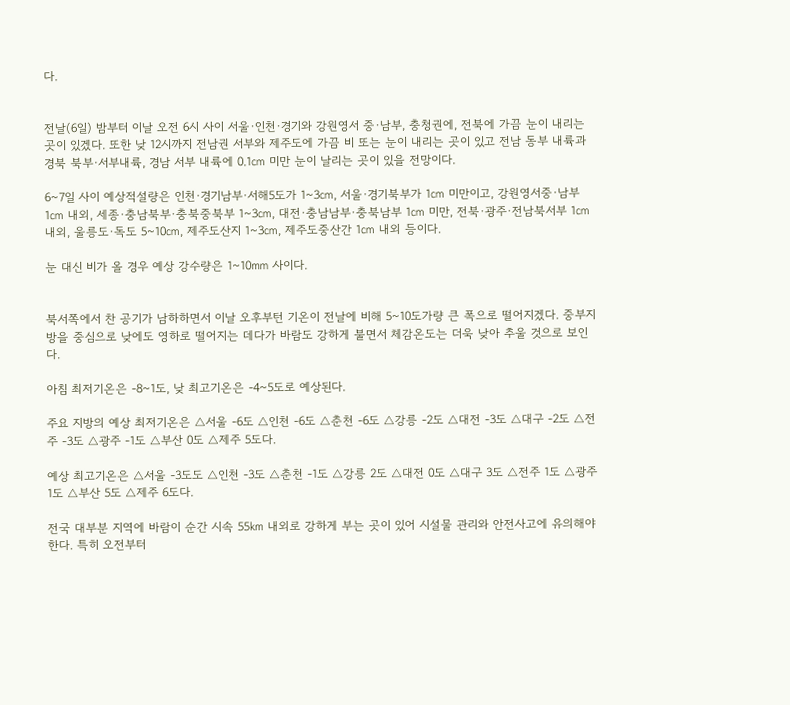다.


전날(6일) 밤부터 이날 오전 6시 사이 서울·인천·경기와 강원영서 중·남부, 충청권에, 전북에 가끔 눈이 내리는 곳이 있겠다. 또한 낮 12시까지 전남권 서부와 제주도에 가끔 비 또는 눈이 내리는 곳이 있고 전남 동부 내륙과 경북 북부·서부내륙, 경남 서부 내륙에 0.1㎝ 미만 눈이 날리는 곳이 있을 전망이다.

6~7일 사이 예상적설량은 인천·경기남부·서해5도가 1~3㎝, 서울·경기북부가 1㎝ 미만이고, 강원영서중·남부 1㎝ 내외, 세종·충남북부·충북중북부 1~3㎝, 대전·충남남부·충북남부 1㎝ 미만, 전북·광주·전남북서부 1㎝ 내외, 울릉도·독도 5~10㎝, 제주도산지 1~3㎝, 제주도중산간 1㎝ 내외 등이다.

눈 대신 비가 올 경우 예상 강수량은 1~10㎜ 사이다.


북서쪽에서 찬 공기가 남하하면서 이날 오후부턴 기온이 전날에 비해 5~10도가량 큰 폭으로 떨어지겠다. 중부지방을 중심으로 낮에도 영하로 떨어지는 데다가 바람도 강하게 불면서 체감온도는 더욱 낮아 추울 것으로 보인다.

아침 최저기온은 -8~1도, 낮 최고기온은 -4~5도로 예상된다.

주요 지방의 예상 최저기온은 △서울 -6도 △인천 -6도 △춘천 -6도 △강릉 -2도 △대전 -3도 △대구 -2도 △전주 -3도 △광주 -1도 △부산 0도 △제주 5도다.

예상 최고기온은 △서울 -3도도 △인천 -3도 △춘천 -1도 △강릉 2도 △대전 0도 △대구 3도 △전주 1도 △광주 1도 △부산 5도 △제주 6도다.

전국 대부분 지역에 바람이 순간 시속 55㎞ 내외로 강하게 부는 곳이 있어 시설물 관리와 안전사고에 유의해야 한다. 특히 오전부터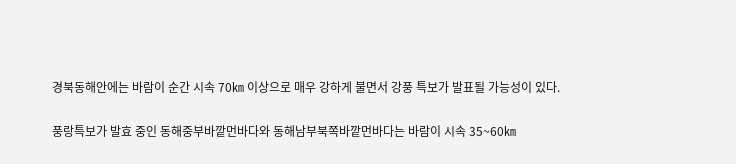경북동해안에는 바람이 순간 시속 70㎞ 이상으로 매우 강하게 불면서 강풍 특보가 발표될 가능성이 있다.

풍랑특보가 발효 중인 동해중부바깥먼바다와 동해남부북쪽바깥먼바다는 바람이 시속 35~60㎞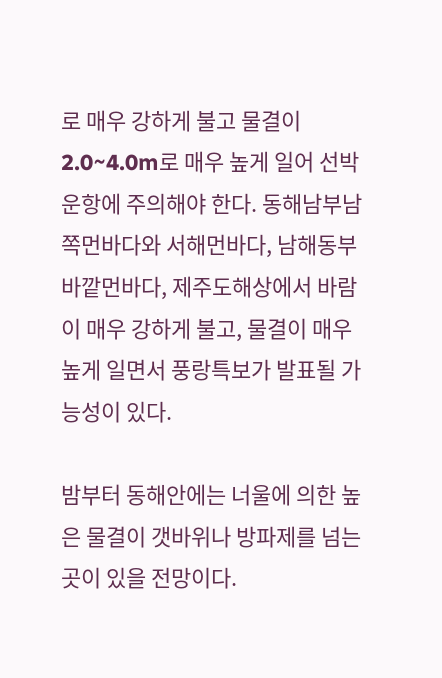로 매우 강하게 불고 물결이 2.0~4.0m로 매우 높게 일어 선박 운항에 주의해야 한다. 동해남부남쪽먼바다와 서해먼바다, 남해동부바깥먼바다, 제주도해상에서 바람이 매우 강하게 불고, 물결이 매우 높게 일면서 풍랑특보가 발표될 가능성이 있다.

밤부터 동해안에는 너울에 의한 높은 물결이 갯바위나 방파제를 넘는 곳이 있을 전망이다.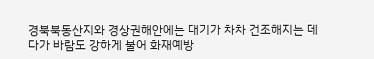경북북동산지와 경상권해안에는 대기가 차차 건조해지는 데다가 바람도 강하게 불어 화재예방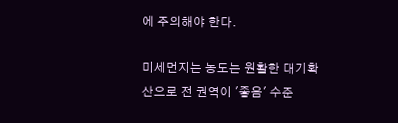에 주의해야 한다.

미세먼지는 농도는 원활한 대기확산으로 전 권역이 '좋음' 수준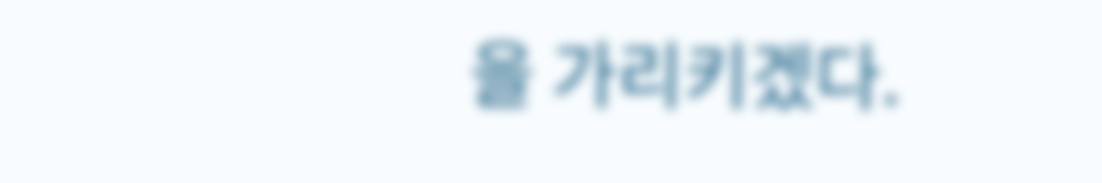을 가리키겠다.